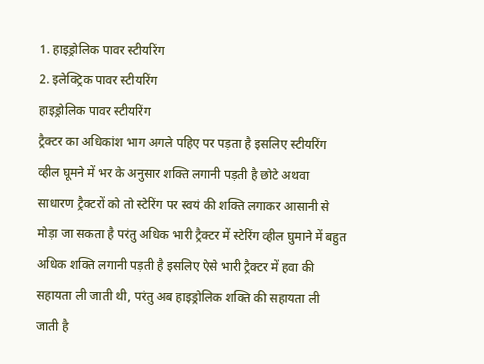1. हाइड्रोलिक पावर स्टीयरिंग
2. इलेक्ट्रिक पावर स्टीयरिंग
हाइड्रोलिक पावर स्टीयरिंग
ट्रैक्टर का अधिकांश भाग अगले पहिए पर पड़ता है इसलिए स्टीयरिंग व्हील घूमने में भर के अनुसार शक्ति लगानी पड़ती है छोटे अथवा साधारण ट्रैक्टरों को तो स्टेरिंग पर स्वयं की शक्ति लगाकर आसानी से मोड़ा जा सकता है परंतु अधिक भारी ट्रैक्टर में स्टेरिंग व्हील घुमाने में बहुत अधिक शक्ति लगानी पड़ती है इसलिए ऐसे भारी ट्रैक्टर में हवा की सहायता ली जाती थी, परंतु अब हाइड्रोलिक शक्ति की सहायता ली जाती है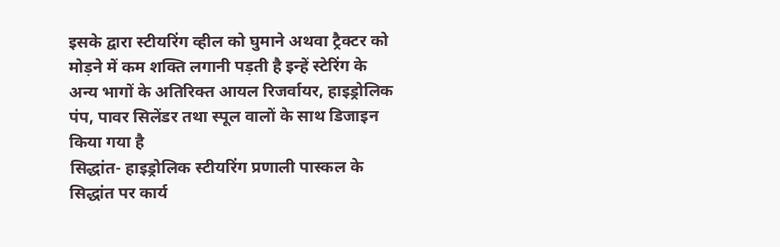इसके द्वारा स्टीयरिंग व्हील को घुमाने अथवा ट्रैक्टर को मोड़ने में कम शक्ति लगानी पड़ती है इन्हें स्टेरिंग के अन्य भागों के अतिरिक्त आयल रिजर्वायर, हाइड्रोलिक पंप, पावर सिलेंडर तथा स्पूल वालों के साथ डिजाइन किया गया है
सिद्धांत- हाइड्रोलिक स्टीयरिंग प्रणाली पास्कल के सिद्धांत पर कार्य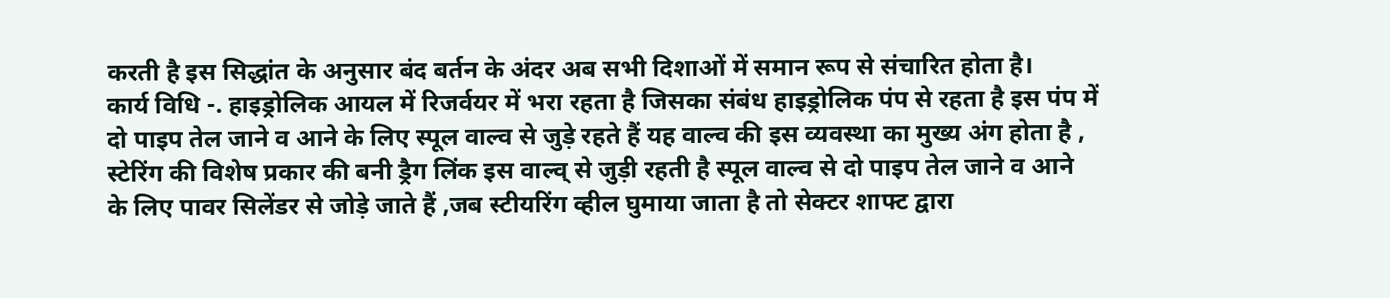करती है इस सिद्धांत के अनुसार बंद बर्तन के अंदर अब सभी दिशाओं में समान रूप से संचारित होता है।
कार्य विधि -. हाइड्रोलिक आयल में रिजर्वयर में भरा रहता है जिसका संबंध हाइड्रोलिक पंप से रहता है इस पंप में दो पाइप तेल जाने व आने के लिए स्पूल वाल्व से जुड़े रहते हैं यह वाल्व की इस व्यवस्था का मुख्य अंग होता है , स्टेरिंग की विशेष प्रकार की बनी ड्रैग लिंक इस वाल्व् से जुड़ी रहती है स्पूल वाल्व से दो पाइप तेल जाने व आने के लिए पावर सिलेंडर से जोड़े जाते हैं ,जब स्टीयरिंग व्हील घुमाया जाता है तो सेक्टर शाफ्ट द्वारा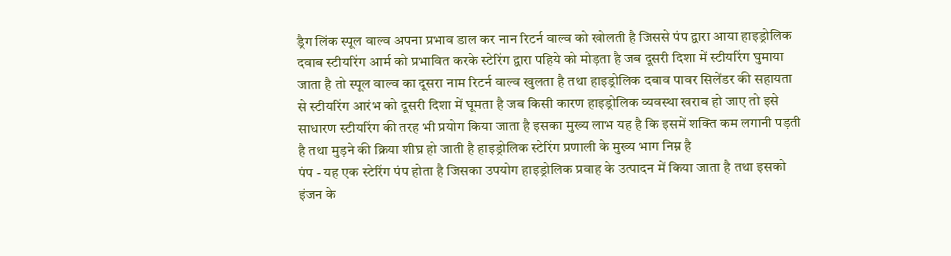ड्रैग लिंक स्पूल वाल्व अपना प्रभाव डाल कर नान रिटर्न वाल्व को खोलती है जिससे पंप द्वारा आया हाइड्रोलिक दवाब स्टीयरिंग आर्म को प्रभावित करके स्टेरिंग द्वारा पहिये को मोड़ता है जब दूसरी दिशा में स्टीयरिंग घुमाया जाता है तो स्पूल वाल्व का दूसरा नाम रिटर्न वाल्व खुलता है तथा हाइड्रोलिक दबाव पावर सिलेंडर की सहायता से स्टीयरिंग आरंभ को दूसरी दिशा में घूमता है जब किसी कारण हाइड्रोलिक व्यवस्था खराब हो जाए तो इसे साधारण स्टीयरिंग की तरह भी प्रयोग किया जाता है इसका मुख्य लाभ यह है कि इसमें शक्ति कम लगानी पड़ती है तथा मुड़ने की क्रिया शीघ्र हो जाती है हाइड्रोलिक स्टेरिंग प्रणाली के मुख्य भाग निम्न है
पंप - यह एक स्टेरिंग पंप होता है जिसका उपयोग हाइड्रोलिक प्रवाह के उत्पादन में किया जाता है तथा इसको इंजन के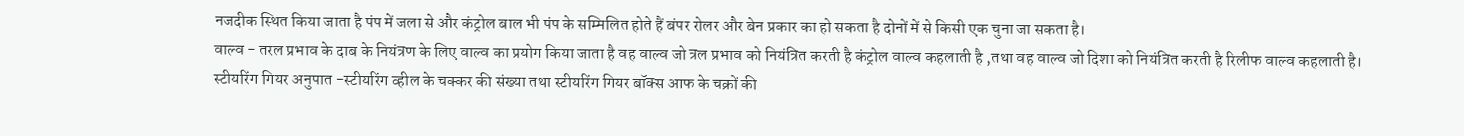नजदीक स्थित किया जाता है पंप में जला से और कंट्रोल बाल भी पंप के सम्मिलित होते हैं बंपर रोलर और बेन प्रकार का हो सकता है दोनों में से किसी एक चुना जा सकता है।
वाल्व - तरल प्रभाव के दाब के नियंत्रण के लिए वाल्व का प्रयोग किया जाता है वह वाल्व जो त्रल प्रभाव को नियंत्रित करती है कंट्रोल वाल्व कहलाती है ,तथा वह वाल्व जो दिशा को नियंत्रित करती है रिलीफ वाल्व कहलाती है।
स्टीयरिंग गियर अनुपात -स्टीयरिंग व्हील के चक्कर की संख्या तथा स्टीयरिंग गियर बॉक्स आफ के चक्रों की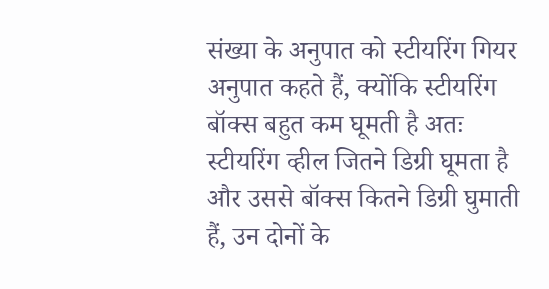संख्या के अनुपात को स्टीयरिंग गियर अनुपात कहते हैं, क्योंकि स्टीयरिंग बॉक्स बहुत कम घूमती है अतः स्टीयरिंग व्हील जितने डिग्री घूमता है और उससे बॉक्स कितने डिग्री घुमाती हैं, उन दोनों के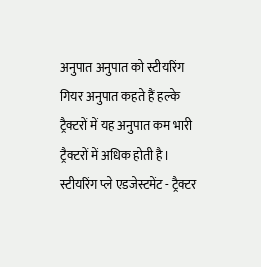अनुपात अनुपात को स्टीयरिंग गियर अनुपात कहते हैं हल्के ट्रैक्टरों में यह अनुपात कम भारी ट्रैक्टरों में अधिक होती है।
स्टीयरिंग प्ले एडजेस्टमेंट - ट्रैक्टर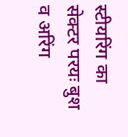स्टीयरिंग का सेक्टर परयः बुश व अरिंग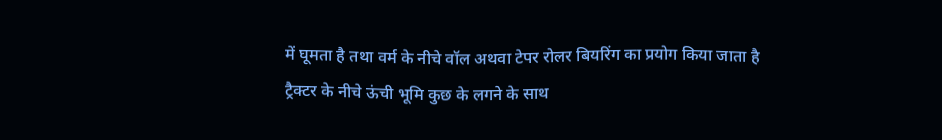में घूमता है तथा वर्म के नीचे वॉल अथवा टेपर रोलर बियरिंग का प्रयोग किया जाता है ट्रैक्टर के नीचे ऊंची भूमि कुछ के लगने के साथ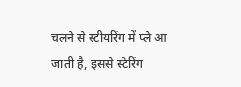चलने से स्टीयरिंग में प्ले आ जाती है, इससे स्टेरिंग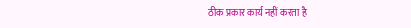ठीक प्रकार कार्य नहीं करता है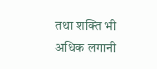तथा शक्ति भी अधिक लगानी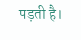पड़ती है।